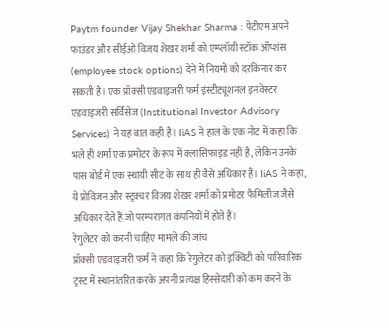Paytm founder Vijay Shekhar Sharma : पेटीएम अपने फाउंडर और सीईओ विजय शेखर शर्मा को एम्प्लॉयी स्टॉक ऑप्शंस (employee stock options) देने में नियमों को दरकिनार कर सकती है। एक प्रॉक्सी एडवाइजरी फर्म इंस्टीट्यूशनल इनवेस्टर एडवाइजरी सर्विसेज (Institutional Investor Advisory Services) ने यह बात कही है। IiAS ने हाल के एक नोट में कहा कि भले ही शर्मा एक प्रमोटर के रूप में क्लासिफाइड नहीं है, लेकिन उनके पास बोर्ड में एक स्थायी सीट के साथ ही वैसे अधिकार हैं। IiAS ने कहा, ये प्रोविजन और स्ट्रक्चर विजय शेखर शर्मा को प्रमोटर फैमिलीज जैसे अधिकार देते हैं जो परम्परागत कंपनियों में होते हैं।
रेगुलेटर को करनी चाहिए मामले की जांच
प्रॉक्सी एडवाइजरी फर्म ने कहा कि रेगुलेटर को इक्विटी को पारिवारिक ट्रस्ट में स्थानांतरित करके अपनी प्रत्यक्ष हिस्सेदारी को कम करने के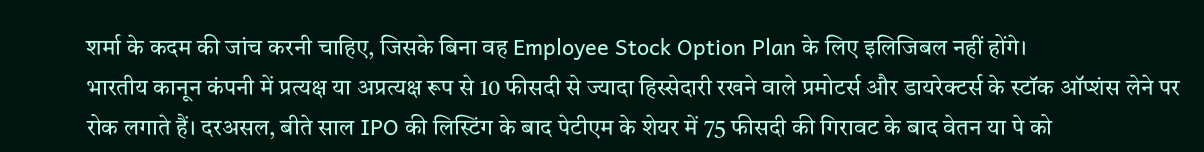शर्मा के कदम की जांच करनी चाहिए, जिसके बिना वह Employee Stock Option Plan के लिए इलिजिबल नहीं होंगे।
भारतीय कानून कंपनी में प्रत्यक्ष या अप्रत्यक्ष रूप से 10 फीसदी से ज्यादा हिस्सेदारी रखने वाले प्रमोटर्स और डायरेक्टर्स के स्टॉक ऑप्शंस लेने पर रोक लगाते हैं। दरअसल, बीते साल IPO की लिस्टिंग के बाद पेटीएम के शेयर में 75 फीसदी की गिरावट के बाद वेतन या पे को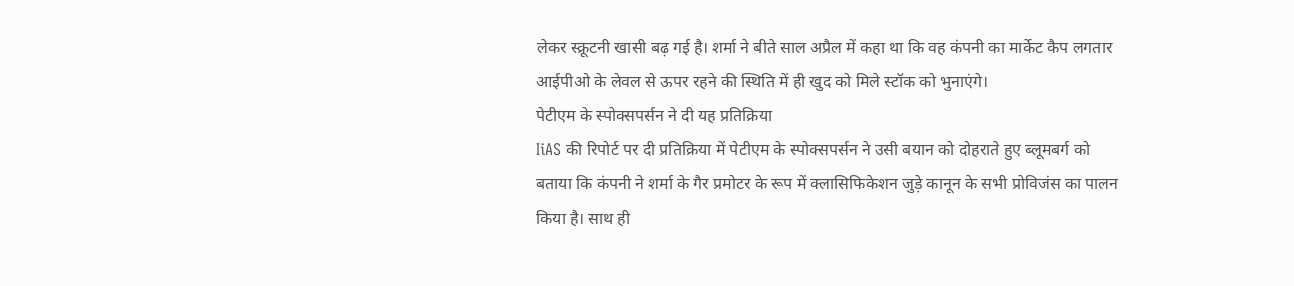लेकर स्क्रूटनी खासी बढ़ गई है। शर्मा ने बीते साल अप्रैल में कहा था कि वह कंपनी का मार्केट कैप लगतार आईपीओ के लेवल से ऊपर रहने की स्थिति में ही खुद को मिले स्टॉक को भुनाएंगे।
पेटीएम के स्पोक्सपर्सन ने दी यह प्रतिक्रिया
IiAS की रिपोर्ट पर दी प्रतिक्रिया में पेटीएम के स्पोक्सपर्सन ने उसी बयान को दोहराते हुए ब्लूमबर्ग को बताया कि कंपनी ने शर्मा के गैर प्रमोटर के रूप में क्लासिफिकेशन जुड़े कानून के सभी प्रोविजंस का पालन किया है। साथ ही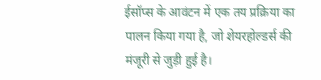ईसॉप्स के आवंटन में एक तय प्रक्रिया का पालन किया गया है, जो शेयरहोल्डर्स की मंजूरी से जुड़ी हुई है।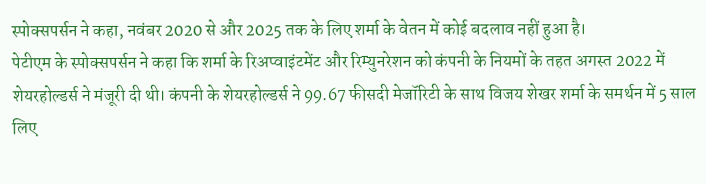स्पोक्सपर्सन ने कहा, नवंबर 2020 से और 2025 तक के लिए शर्मा के वेतन में कोई बदलाव नहीं हुआ है।
पेटीएम के स्पोक्सपर्सन ने कहा कि शर्मा के रिअप्वाइंटमेंट और रिम्युनरेशन को कंपनी के नियमों के तहत अगस्त 2022 में शेयरहोल्डर्स ने मंजूरी दी थी। कंपनी के शेयरहोल्डर्स ने 99.67 फीसदी मेजॉरिटी के साथ विजय शेखर शर्मा के समर्थन में 5 साल लिए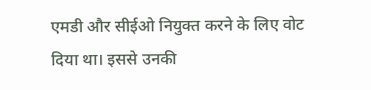एमडी और सीईओ नियुक्त करने के लिए वोट दिया था। इससे उनकी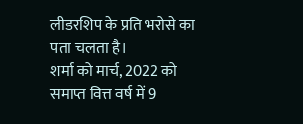लीडरशिप के प्रति भरोसे का पता चलता है।
शर्मा को मार्च, 2022 को समाप्त वित्त वर्ष में 9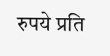रुपये प्रति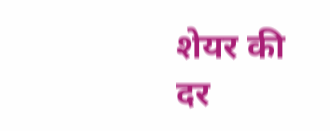शेयर की दर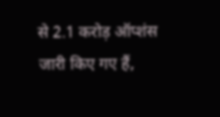से 2.1 करोड़ ऑप्शंस जारी किए गए हैं,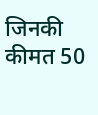जिनकी कीमत 50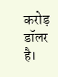करोड़ डॉलर है।